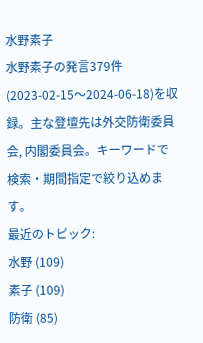水野素子
水野素子の発言379件(2023-02-15〜2024-06-18)を収録。主な登壇先は外交防衛委員会, 内閣委員会。キーワードで検索・期間指定で絞り込めます。
最近のトピック:
水野 (109)
素子 (109)
防衛 (85)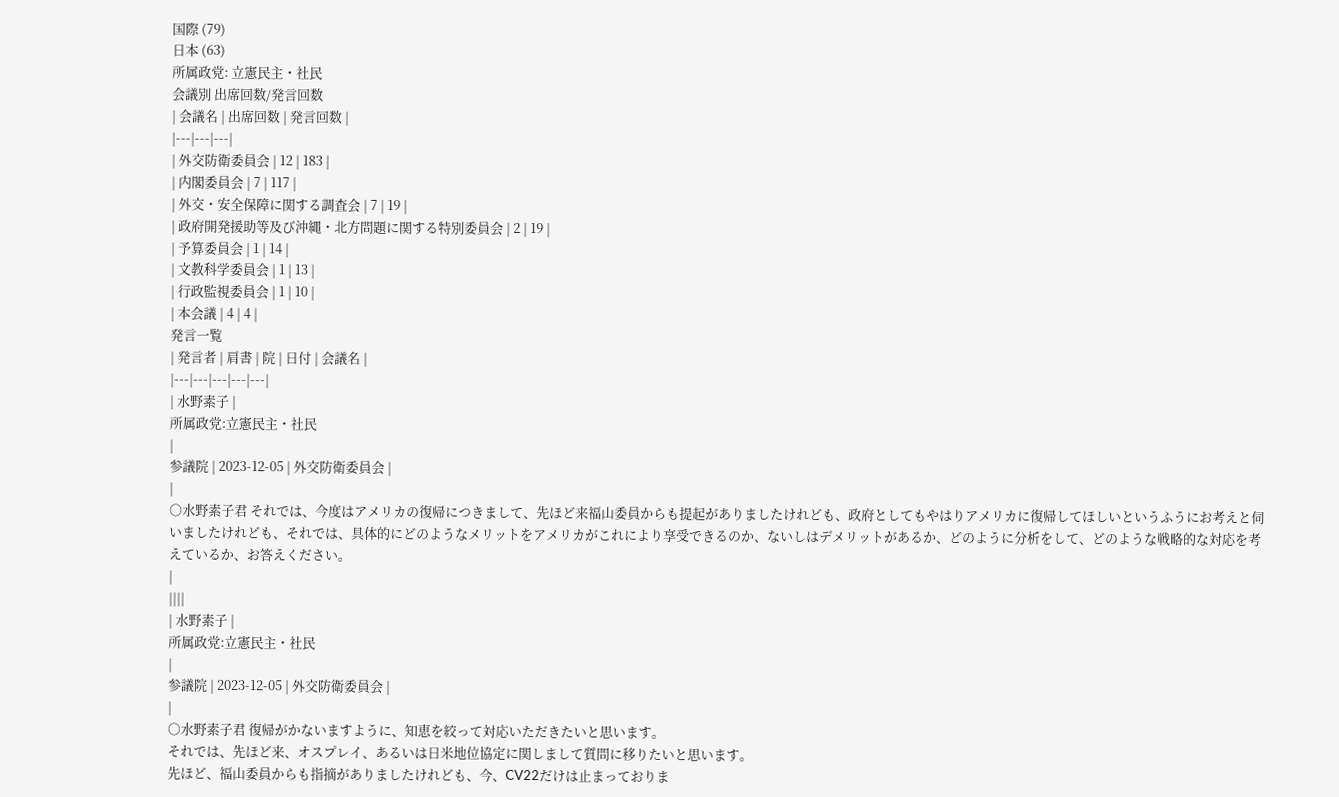国際 (79)
日本 (63)
所属政党: 立憲民主・社民
会議別 出席回数/発言回数
| 会議名 | 出席回数 | 発言回数 |
|---|---|---|
| 外交防衛委員会 | 12 | 183 |
| 内閣委員会 | 7 | 117 |
| 外交・安全保障に関する調査会 | 7 | 19 |
| 政府開発援助等及び沖縄・北方問題に関する特別委員会 | 2 | 19 |
| 予算委員会 | 1 | 14 |
| 文教科学委員会 | 1 | 13 |
| 行政監視委員会 | 1 | 10 |
| 本会議 | 4 | 4 |
発言一覧
| 発言者 | 肩書 | 院 | 日付 | 会議名 |
|---|---|---|---|---|
| 水野素子 |
所属政党:立憲民主・社民
|
参議院 | 2023-12-05 | 外交防衛委員会 |
|
○水野素子君 それでは、今度はアメリカの復帰につきまして、先ほど来福山委員からも提起がありましたけれども、政府としてもやはりアメリカに復帰してほしいというふうにお考えと伺いましたけれども、それでは、具体的にどのようなメリットをアメリカがこれにより享受できるのか、ないしはデメリットがあるか、どのように分析をして、どのような戦略的な対応を考えているか、お答えください。
|
||||
| 水野素子 |
所属政党:立憲民主・社民
|
参議院 | 2023-12-05 | 外交防衛委員会 |
|
○水野素子君 復帰がかないますように、知恵を絞って対応いただきたいと思います。
それでは、先ほど来、オスプレイ、あるいは日米地位協定に関しまして質問に移りたいと思います。
先ほど、福山委員からも指摘がありましたけれども、今、CV22だけは止まっておりま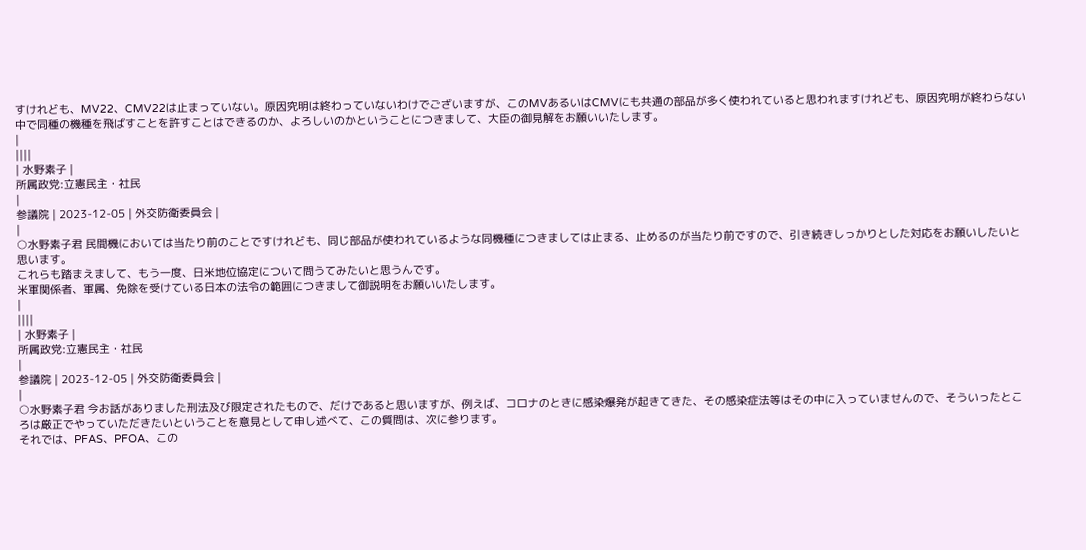すけれども、MV22、CMV22は止まっていない。原因究明は終わっていないわけでございますが、このMVあるいはCMVにも共通の部品が多く使われていると思われますけれども、原因究明が終わらない中で同種の機種を飛ばすことを許すことはできるのか、よろしいのかということにつきまして、大臣の御見解をお願いいたします。
|
||||
| 水野素子 |
所属政党:立憲民主・社民
|
参議院 | 2023-12-05 | 外交防衛委員会 |
|
○水野素子君 民間機においては当たり前のことですけれども、同じ部品が使われているような同機種につきましては止まる、止めるのが当たり前ですので、引き続きしっかりとした対応をお願いしたいと思います。
これらも踏まえまして、もう一度、日米地位協定について問うてみたいと思うんです。
米軍関係者、軍属、免除を受けている日本の法令の範囲につきまして御説明をお願いいたします。
|
||||
| 水野素子 |
所属政党:立憲民主・社民
|
参議院 | 2023-12-05 | 外交防衛委員会 |
|
○水野素子君 今お話がありました刑法及び限定されたもので、だけであると思いますが、例えば、コロナのときに感染爆発が起きてきた、その感染症法等はその中に入っていませんので、そういったところは厳正でやっていただきたいということを意見として申し述べて、この質問は、次に参ります。
それでは、PFAS、PFOA、この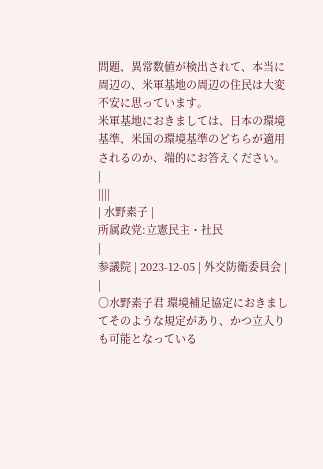問題、異常数値が検出されて、本当に周辺の、米軍基地の周辺の住民は大変不安に思っています。
米軍基地におきましては、日本の環境基準、米国の環境基準のどちらが適用されるのか、端的にお答えください。
|
||||
| 水野素子 |
所属政党:立憲民主・社民
|
参議院 | 2023-12-05 | 外交防衛委員会 |
|
○水野素子君 環境補足協定におきましてそのような規定があり、かつ立入りも可能となっている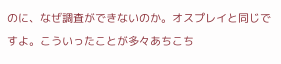のに、なぜ調査ができないのか。オスプレイと同じですよ。こういったことが多々あちこち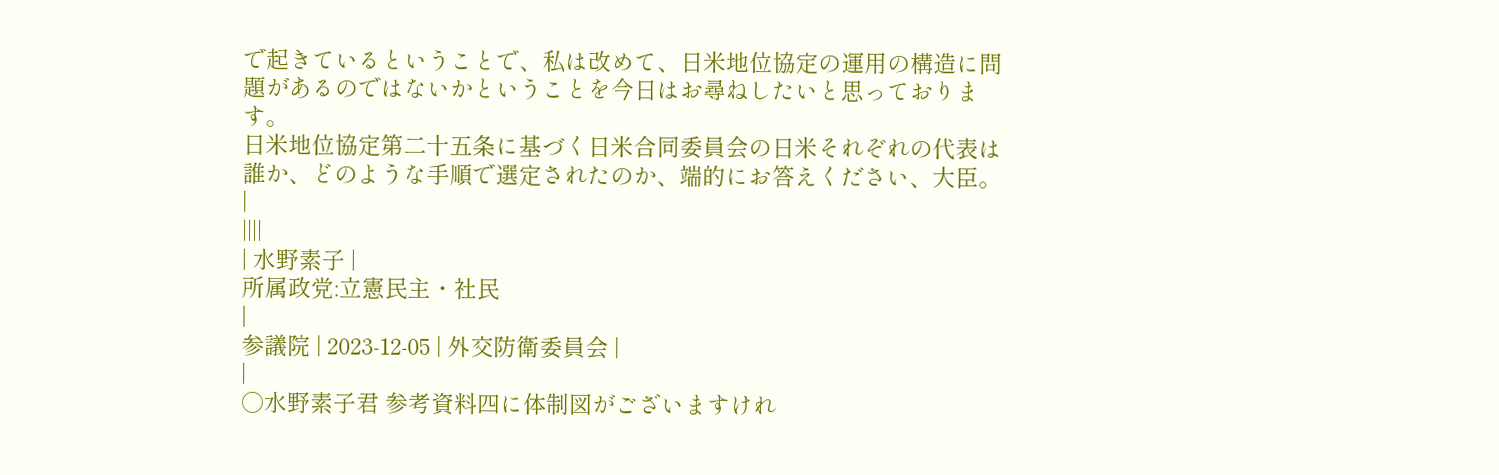で起きているということで、私は改めて、日米地位協定の運用の構造に問題があるのではないかということを今日はお尋ねしたいと思っております。
日米地位協定第二十五条に基づく日米合同委員会の日米それぞれの代表は誰か、どのような手順で選定されたのか、端的にお答えください、大臣。
|
||||
| 水野素子 |
所属政党:立憲民主・社民
|
参議院 | 2023-12-05 | 外交防衛委員会 |
|
○水野素子君 参考資料四に体制図がございますけれ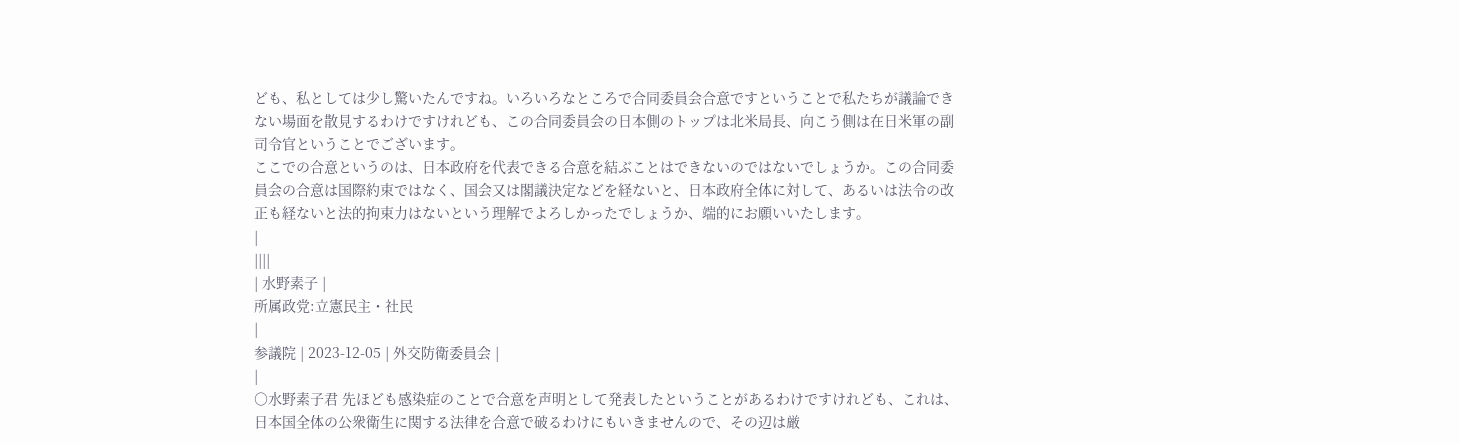ども、私としては少し驚いたんですね。いろいろなところで合同委員会合意ですということで私たちが議論できない場面を散見するわけですけれども、この合同委員会の日本側のトップは北米局長、向こう側は在日米軍の副司令官ということでございます。
ここでの合意というのは、日本政府を代表できる合意を結ぶことはできないのではないでしょうか。この合同委員会の合意は国際約束ではなく、国会又は閣議決定などを経ないと、日本政府全体に対して、あるいは法令の改正も経ないと法的拘束力はないという理解でよろしかったでしょうか、端的にお願いいたします。
|
||||
| 水野素子 |
所属政党:立憲民主・社民
|
参議院 | 2023-12-05 | 外交防衛委員会 |
|
○水野素子君 先ほども感染症のことで合意を声明として発表したということがあるわけですけれども、これは、日本国全体の公衆衛生に関する法律を合意で破るわけにもいきませんので、その辺は厳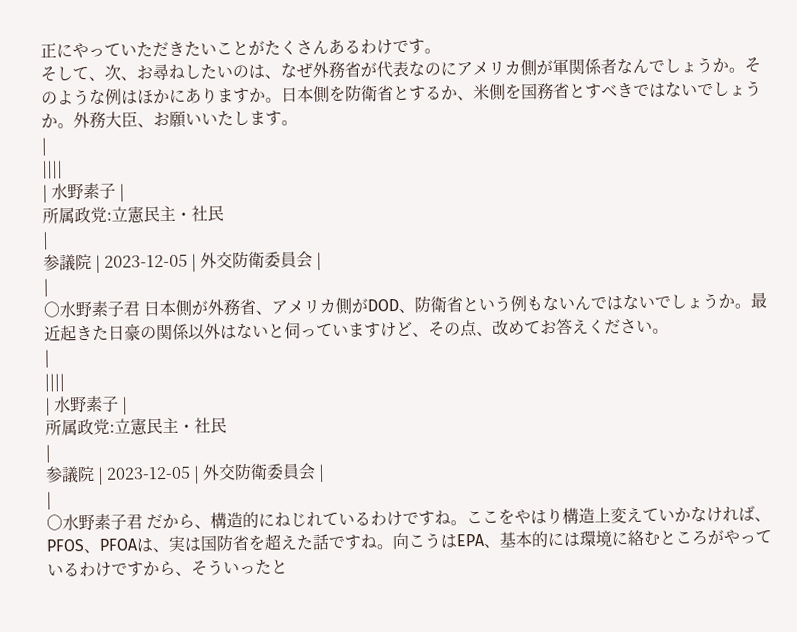正にやっていただきたいことがたくさんあるわけです。
そして、次、お尋ねしたいのは、なぜ外務省が代表なのにアメリカ側が軍関係者なんでしょうか。そのような例はほかにありますか。日本側を防衛省とするか、米側を国務省とすべきではないでしょうか。外務大臣、お願いいたします。
|
||||
| 水野素子 |
所属政党:立憲民主・社民
|
参議院 | 2023-12-05 | 外交防衛委員会 |
|
○水野素子君 日本側が外務省、アメリカ側がDOD、防衛省という例もないんではないでしょうか。最近起きた日豪の関係以外はないと伺っていますけど、その点、改めてお答えください。
|
||||
| 水野素子 |
所属政党:立憲民主・社民
|
参議院 | 2023-12-05 | 外交防衛委員会 |
|
○水野素子君 だから、構造的にねじれているわけですね。ここをやはり構造上変えていかなければ、PFOS、PFOAは、実は国防省を超えた話ですね。向こうはEPA、基本的には環境に絡むところがやっているわけですから、そういったと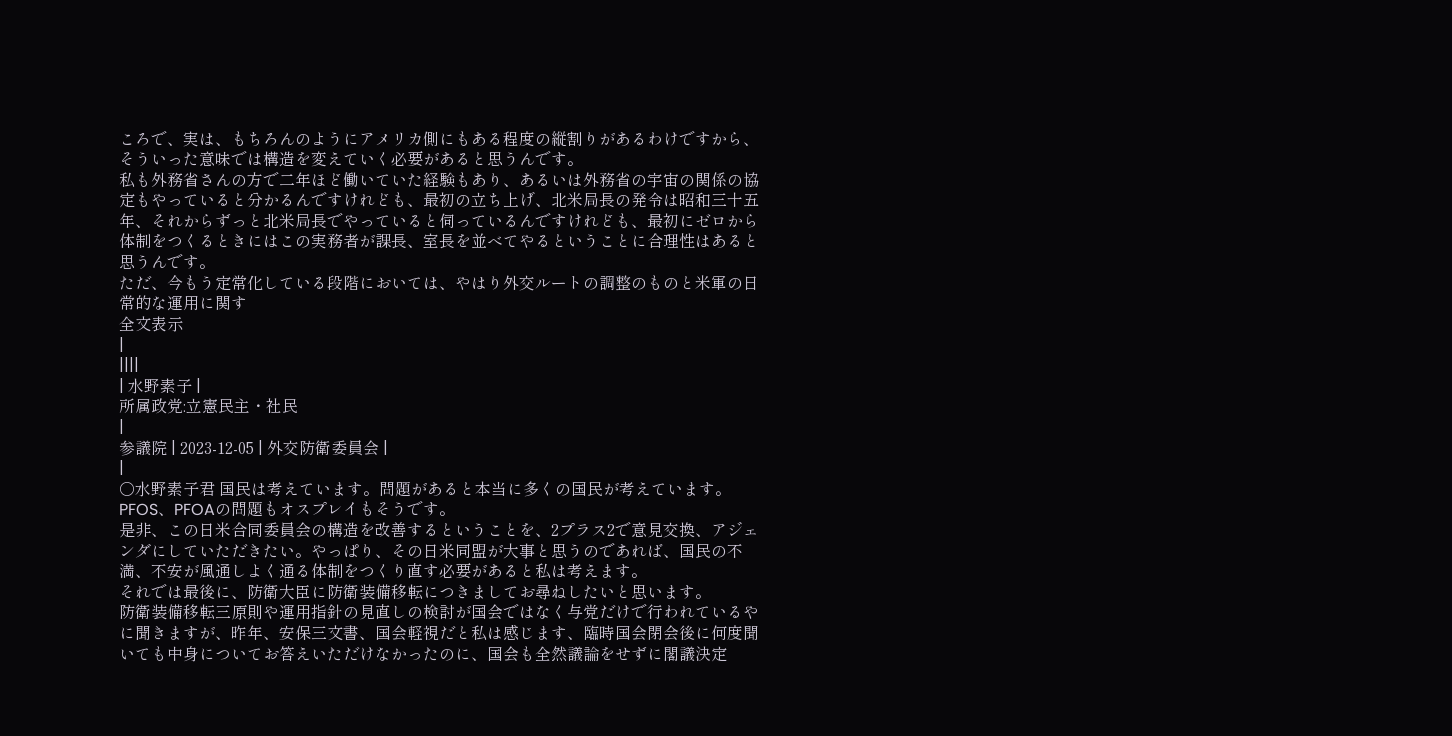ころで、実は、もちろんのようにアメリカ側にもある程度の縦割りがあるわけですから、そういった意味では構造を変えていく必要があると思うんです。
私も外務省さんの方で二年ほど働いていた経験もあり、あるいは外務省の宇宙の関係の協定もやっていると分かるんですけれども、最初の立ち上げ、北米局長の発令は昭和三十五年、それからずっと北米局長でやっていると伺っているんですけれども、最初にゼロから体制をつくるときにはこの実務者が課長、室長を並べてやるということに合理性はあると思うんです。
ただ、今もう定常化している段階においては、やはり外交ルートの調整のものと米軍の日常的な運用に関す
全文表示
|
||||
| 水野素子 |
所属政党:立憲民主・社民
|
参議院 | 2023-12-05 | 外交防衛委員会 |
|
○水野素子君 国民は考えています。問題があると本当に多くの国民が考えています。PFOS、PFOAの問題もオスプレイもそうです。
是非、この日米合同委員会の構造を改善するということを、2プラス2で意見交換、アジェンダにしていただきたい。やっぱり、その日米同盟が大事と思うのであれば、国民の不満、不安が風通しよく通る体制をつくり直す必要があると私は考えます。
それでは最後に、防衛大臣に防衛装備移転につきましてお尋ねしたいと思います。
防衛装備移転三原則や運用指針の見直しの検討が国会ではなく与党だけで行われているやに聞きますが、昨年、安保三文書、国会軽視だと私は感じます、臨時国会閉会後に何度聞いても中身についてお答えいただけなかったのに、国会も全然議論をせずに閣議決定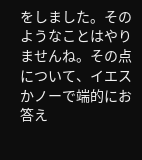をしました。そのようなことはやりませんね。その点について、イエスかノーで端的にお答え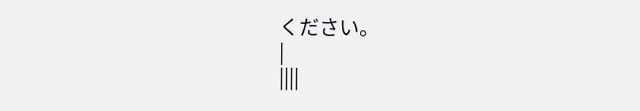ください。
|
||||